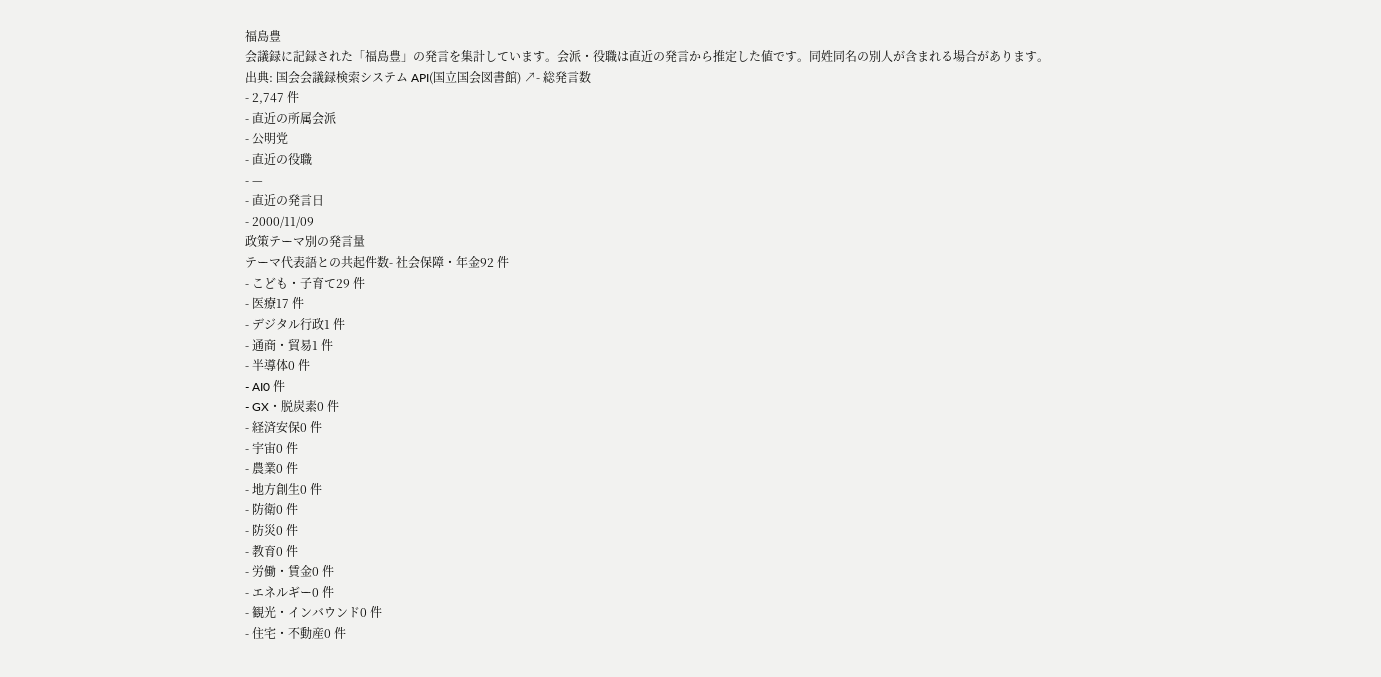福島豊
会議録に記録された「福島豊」の発言を集計しています。会派・役職は直近の発言から推定した値です。同姓同名の別人が含まれる場合があります。
出典: 国会会議録検索システム API(国立国会図書館) ↗- 総発言数
- 2,747 件
- 直近の所属会派
- 公明党
- 直近の役職
- —
- 直近の発言日
- 2000/11/09
政策テーマ別の発言量
テーマ代表語との共起件数- 社会保障・年金92 件
- こども・子育て29 件
- 医療17 件
- デジタル行政1 件
- 通商・貿易1 件
- 半導体0 件
- AI0 件
- GX・脱炭素0 件
- 経済安保0 件
- 宇宙0 件
- 農業0 件
- 地方創生0 件
- 防衛0 件
- 防災0 件
- 教育0 件
- 労働・賃金0 件
- エネルギー0 件
- 観光・インバウンド0 件
- 住宅・不動産0 件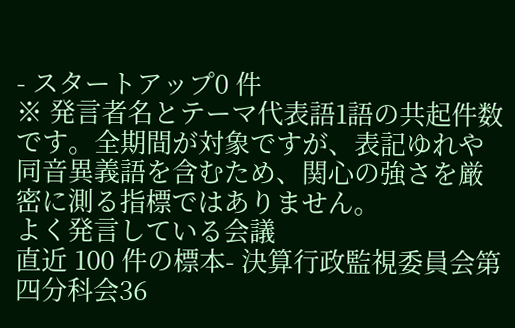- スタートアップ0 件
※ 発言者名とテーマ代表語1語の共起件数です。全期間が対象ですが、表記ゆれや 同音異義語を含むため、関心の強さを厳密に測る指標ではありません。
よく発言している会議
直近 100 件の標本- 決算行政監視委員会第四分科会36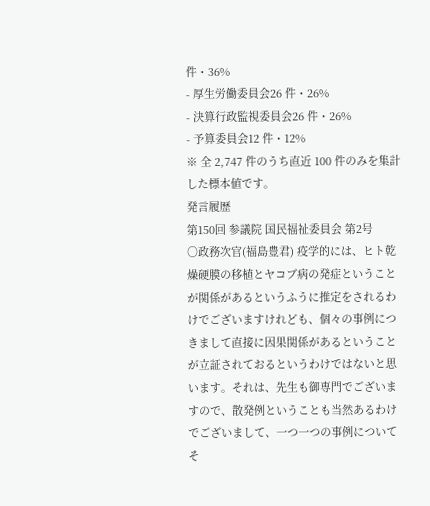件・36%
- 厚生労働委員会26 件・26%
- 決算行政監視委員会26 件・26%
- 予算委員会12 件・12%
※ 全 2,747 件のうち直近 100 件のみを集計した標本値です。
発言履歴
第150回 参議院 国民福祉委員会 第2号
○政務次官(福島豊君) 疫学的には、ヒト乾燥硬膜の移植とヤコブ病の発症ということが関係があるというふうに推定をされるわけでございますけれども、個々の事例につきまして直接に因果関係があるということが立証されておるというわけではないと思います。それは、先生も御専門でございますので、散発例ということも当然あるわけでございまして、一つ一つの事例についてそ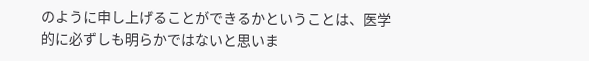のように申し上げることができるかということは、医学的に必ずしも明らかではないと思いま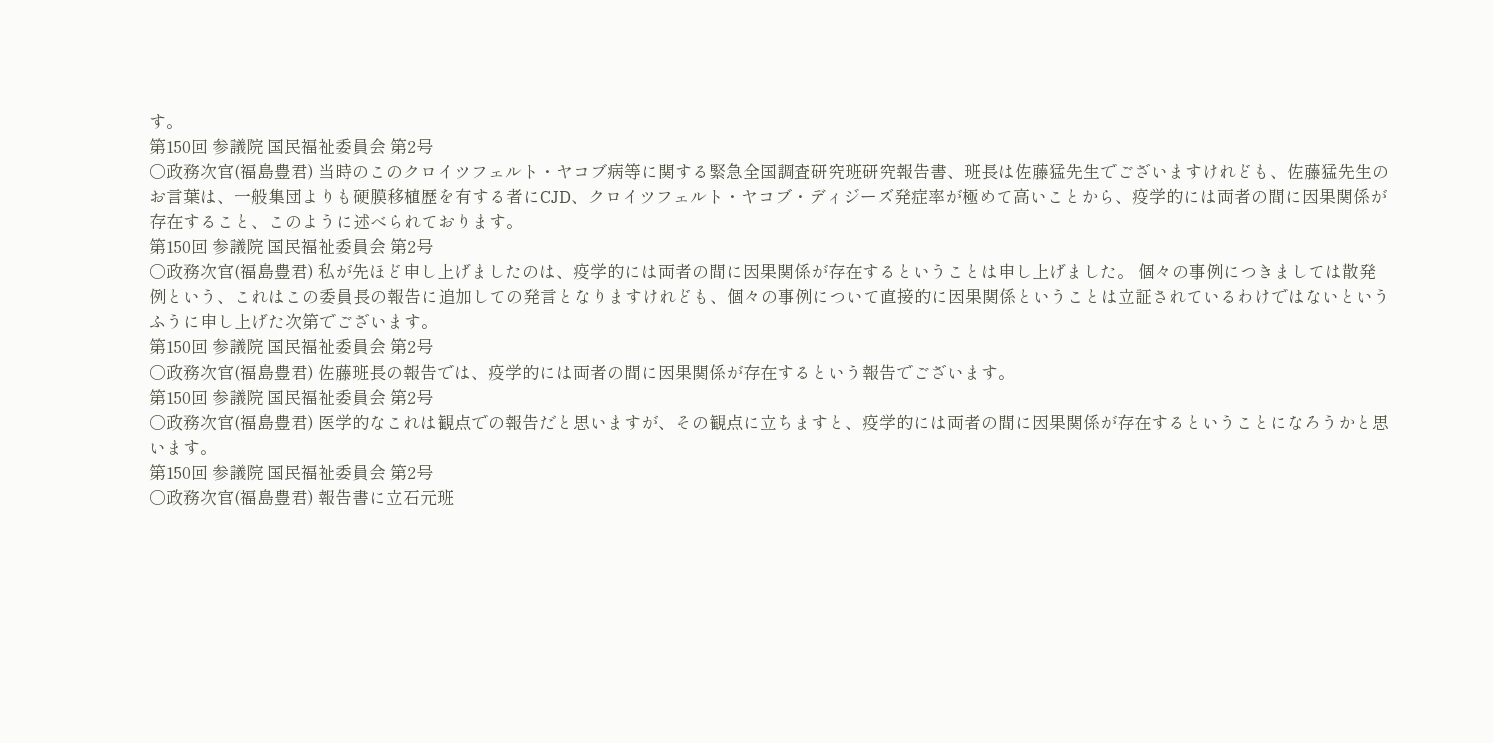す。
第150回 参議院 国民福祉委員会 第2号
○政務次官(福島豊君) 当時のこのクロイツフェルト・ヤコブ病等に関する緊急全国調査研究班研究報告書、班長は佐藤猛先生でございますけれども、佐藤猛先生のお言葉は、一般集団よりも硬膜移植歴を有する者にCJD、クロイツフェルト・ヤコブ・ディジーズ発症率が極めて高いことから、疫学的には両者の間に因果関係が存在すること、このように述べられております。
第150回 参議院 国民福祉委員会 第2号
○政務次官(福島豊君) 私が先ほど申し上げましたのは、疫学的には両者の間に因果関係が存在するということは申し上げました。 個々の事例につきましては散発例という、これはこの委員長の報告に追加しての発言となりますけれども、個々の事例について直接的に因果関係ということは立証されているわけではないというふうに申し上げた次第でございます。
第150回 参議院 国民福祉委員会 第2号
○政務次官(福島豊君) 佐藤班長の報告では、疫学的には両者の間に因果関係が存在するという報告でございます。
第150回 参議院 国民福祉委員会 第2号
○政務次官(福島豊君) 医学的なこれは観点での報告だと思いますが、その観点に立ちますと、疫学的には両者の間に因果関係が存在するということになろうかと思います。
第150回 参議院 国民福祉委員会 第2号
○政務次官(福島豊君) 報告書に立石元班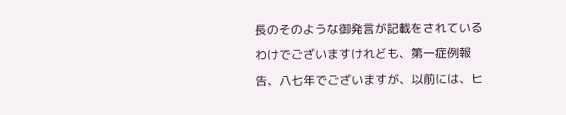長のそのような御発言が記載をされているわけでございますけれども、第一症例報告、八七年でございますが、以前には、ヒ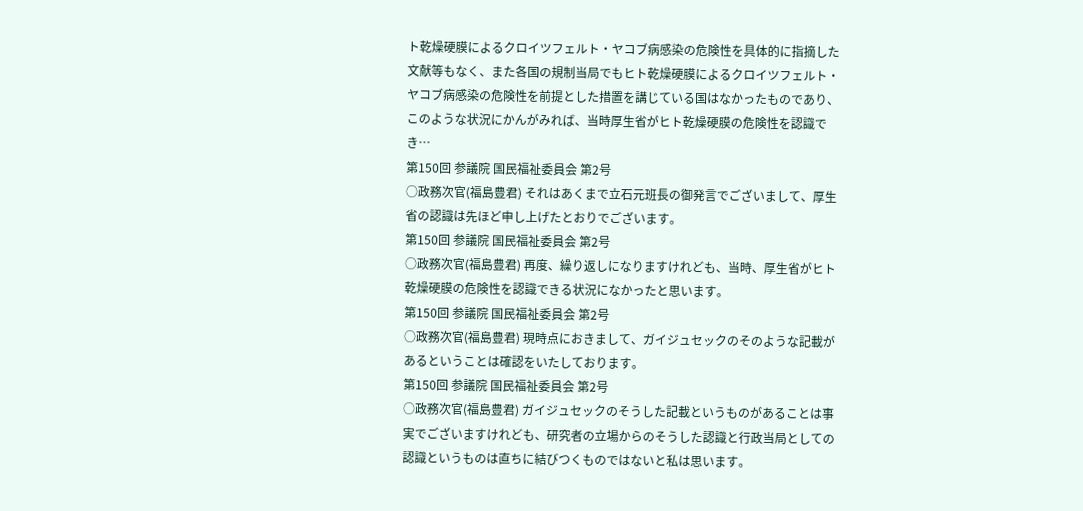ト乾燥硬膜によるクロイツフェルト・ヤコブ病感染の危険性を具体的に指摘した文献等もなく、また各国の規制当局でもヒト乾燥硬膜によるクロイツフェルト・ヤコブ病感染の危険性を前提とした措置を講じている国はなかったものであり、このような状況にかんがみれば、当時厚生省がヒト乾燥硬膜の危険性を認識でき…
第150回 参議院 国民福祉委員会 第2号
○政務次官(福島豊君) それはあくまで立石元班長の御発言でございまして、厚生省の認識は先ほど申し上げたとおりでございます。
第150回 参議院 国民福祉委員会 第2号
○政務次官(福島豊君) 再度、繰り返しになりますけれども、当時、厚生省がヒト乾燥硬膜の危険性を認識できる状況になかったと思います。
第150回 参議院 国民福祉委員会 第2号
○政務次官(福島豊君) 現時点におきまして、ガイジュセックのそのような記載があるということは確認をいたしております。
第150回 参議院 国民福祉委員会 第2号
○政務次官(福島豊君) ガイジュセックのそうした記載というものがあることは事実でございますけれども、研究者の立場からのそうした認識と行政当局としての認識というものは直ちに結びつくものではないと私は思います。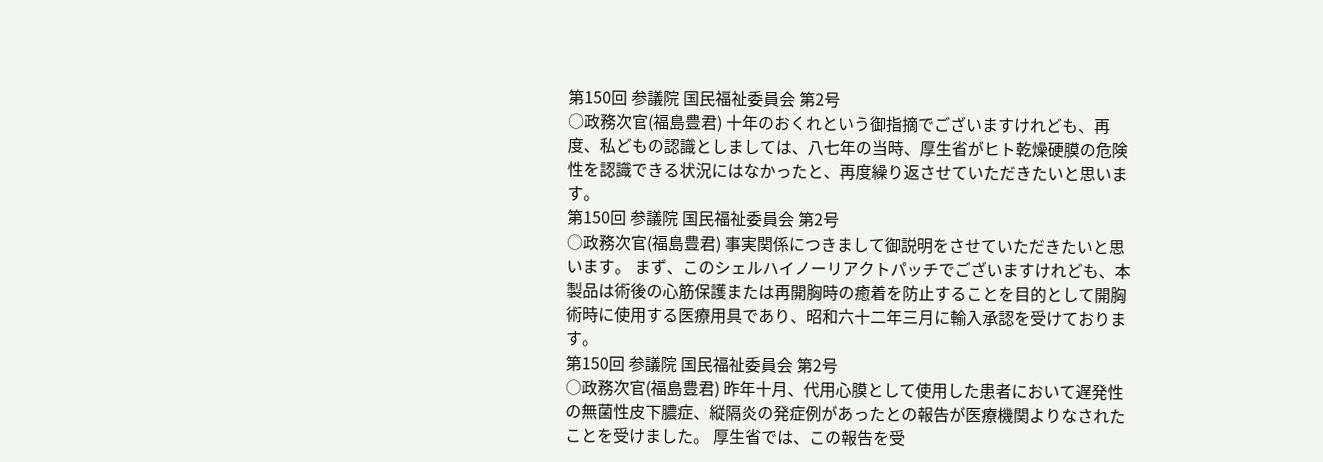第150回 参議院 国民福祉委員会 第2号
○政務次官(福島豊君) 十年のおくれという御指摘でございますけれども、再度、私どもの認識としましては、八七年の当時、厚生省がヒト乾燥硬膜の危険性を認識できる状況にはなかったと、再度繰り返させていただきたいと思います。
第150回 参議院 国民福祉委員会 第2号
○政務次官(福島豊君) 事実関係につきまして御説明をさせていただきたいと思います。 まず、このシェルハイノーリアクトパッチでございますけれども、本製品は術後の心筋保護または再開胸時の癒着を防止することを目的として開胸術時に使用する医療用具であり、昭和六十二年三月に輸入承認を受けております。
第150回 参議院 国民福祉委員会 第2号
○政務次官(福島豊君) 昨年十月、代用心膜として使用した患者において遅発性の無菌性皮下膿症、縦隔炎の発症例があったとの報告が医療機関よりなされたことを受けました。 厚生省では、この報告を受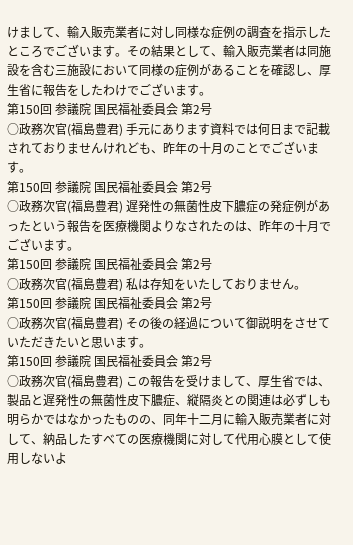けまして、輸入販売業者に対し同様な症例の調査を指示したところでございます。その結果として、輸入販売業者は同施設を含む三施設において同様の症例があることを確認し、厚生省に報告をしたわけでございます。
第150回 参議院 国民福祉委員会 第2号
○政務次官(福島豊君) 手元にあります資料では何日まで記載されておりませんけれども、昨年の十月のことでございます。
第150回 参議院 国民福祉委員会 第2号
○政務次官(福島豊君) 遅発性の無菌性皮下膿症の発症例があったという報告を医療機関よりなされたのは、昨年の十月でございます。
第150回 参議院 国民福祉委員会 第2号
○政務次官(福島豊君) 私は存知をいたしておりません。
第150回 参議院 国民福祉委員会 第2号
○政務次官(福島豊君) その後の経過について御説明をさせていただきたいと思います。
第150回 参議院 国民福祉委員会 第2号
○政務次官(福島豊君) この報告を受けまして、厚生省では、製品と遅発性の無菌性皮下膿症、縦隔炎との関連は必ずしも明らかではなかったものの、同年十二月に輸入販売業者に対して、納品したすべての医療機関に対して代用心膜として使用しないよ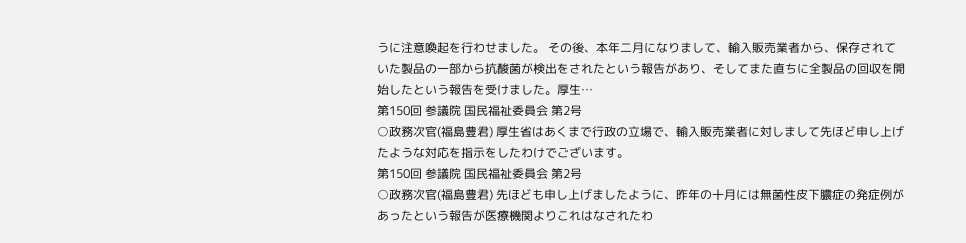うに注意喚起を行わせました。 その後、本年二月になりまして、輸入販売業者から、保存されていた製品の一部から抗酸菌が検出をされたという報告があり、そしてまた直ちに全製品の回収を開始したという報告を受けました。厚生…
第150回 参議院 国民福祉委員会 第2号
○政務次官(福島豊君) 厚生省はあくまで行政の立場で、輸入販売業者に対しまして先ほど申し上げたような対応を指示をしたわけでございます。
第150回 参議院 国民福祉委員会 第2号
○政務次官(福島豊君) 先ほども申し上げましたように、昨年の十月には無菌性皮下膿症の発症例があったという報告が医療機関よりこれはなされたわ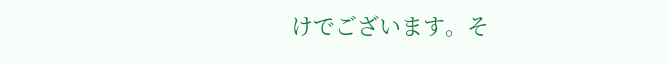けでございます。そ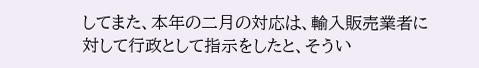してまた、本年の二月の対応は、輸入販売業者に対して行政として指示をしたと、そうい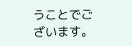うことでございます。